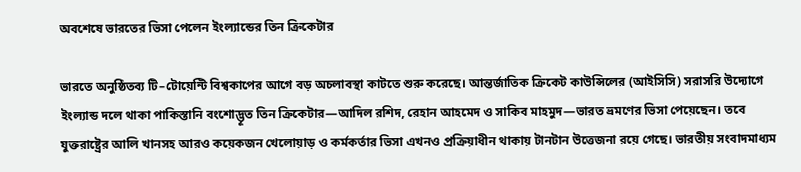অবশেষে ভারতের ভিসা পেলেন ইংল্যান্ডের তিন ক্রিকেটার

ভারতে অনুষ্ঠিতব্য টি–টোয়েন্টি বিশ্বকাপের আগে বড় অচলাবস্থা কাটতে শুরু করেছে। আন্তর্জাতিক ক্রিকেট কাউন্সিলের (আইসিসি) সরাসরি উদ্যোগে ইংল্যান্ড দলে থাকা পাকিস্তানি বংশোদ্ভূত তিন ক্রিকেটার—আদিল রশিদ, রেহান আহমেদ ও সাকিব মাহমুদ—ভারত ভ্রমণের ভিসা পেয়েছেন। তবে যুক্তরাষ্ট্রের আলি খানসহ আরও কয়েকজন খেলোয়াড় ও কর্মকর্তার ভিসা এখনও প্রক্রিয়াধীন থাকায় টানটান উত্তেজনা রয়ে গেছে। ভারতীয় সংবাদমাধ্যম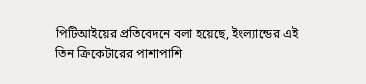পিটিআইয়ের প্রতিবেদনে বলা হয়েছে, ইংল্যান্ডের এই তিন ক্রিকেটারের পাশাপাশি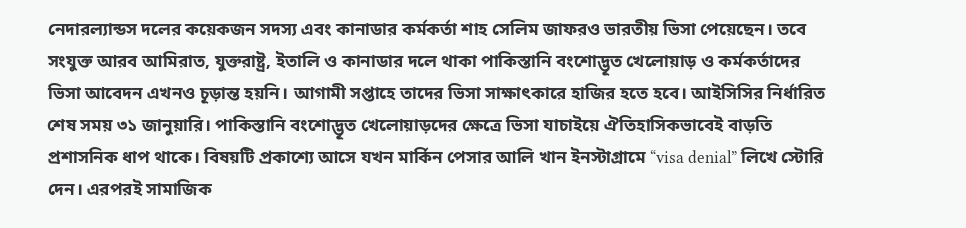নেদারল্যান্ডস দলের কয়েকজন সদস্য এবং কানাডার কর্মকর্তা শাহ সেলিম জাফরও ভারতীয় ভিসা পেয়েছেন। তবে সংযুক্ত আরব আমিরাত, যুক্তরাষ্ট্র, ইতালি ও কানাডার দলে থাকা পাকিস্তানি বংশোদ্ভূত খেলোয়াড় ও কর্মকর্তাদের ভিসা আবেদন এখনও চূড়ান্ত হয়নি। আগামী সপ্তাহে তাদের ভিসা সাক্ষাৎকারে হাজির হতে হবে। আইসিসির নির্ধারিত শেষ সময় ৩১ জানুয়ারি। পাকিস্তানি বংশোদ্ভূত খেলোয়াড়দের ক্ষেত্রে ভিসা যাচাইয়ে ঐতিহাসিকভাবেই বাড়তি প্রশাসনিক ধাপ থাকে। বিষয়টি প্রকাশ্যে আসে যখন মার্কিন পেসার আলি খান ইনস্টাগ্রামে “visa denial” লিখে স্টোরি দেন। এরপরই সামাজিক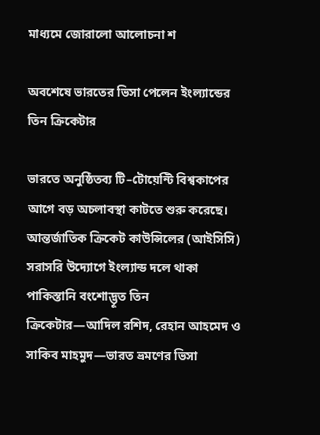মাধ্যমে জোরালো আলোচনা শ

অবশেষে ভারতের ভিসা পেলেন ইংল্যান্ডের তিন ক্রিকেটার

ভারতে অনুষ্ঠিতব্য টি–টোয়েন্টি বিশ্বকাপের আগে বড় অচলাবস্থা কাটতে শুরু করেছে। আন্তর্জাতিক ক্রিকেট কাউন্সিলের (আইসিসি) সরাসরি উদ্যোগে ইংল্যান্ড দলে থাকা পাকিস্তানি বংশোদ্ভূত তিন ক্রিকেটার—আদিল রশিদ, রেহান আহমেদ ও সাকিব মাহমুদ—ভারত ভ্রমণের ভিসা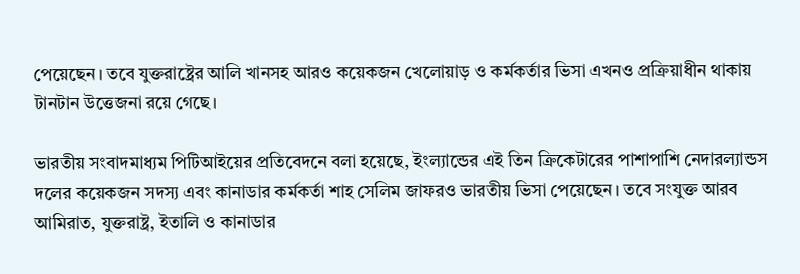পেয়েছেন। তবে যুক্তরাষ্ট্রের আলি খানসহ আরও কয়েকজন খেলোয়াড় ও কর্মকর্তার ভিসা এখনও প্রক্রিয়াধীন থাকায় টানটান উত্তেজনা রয়ে গেছে।

ভারতীয় সংবাদমাধ্যম পিটিআইয়ের প্রতিবেদনে বলা হয়েছে, ইংল্যান্ডের এই তিন ক্রিকেটারের পাশাপাশি নেদারল্যান্ডস দলের কয়েকজন সদস্য এবং কানাডার কর্মকর্তা শাহ সেলিম জাফরও ভারতীয় ভিসা পেয়েছেন। তবে সংযুক্ত আরব আমিরাত, যুক্তরাষ্ট্র, ইতালি ও কানাডার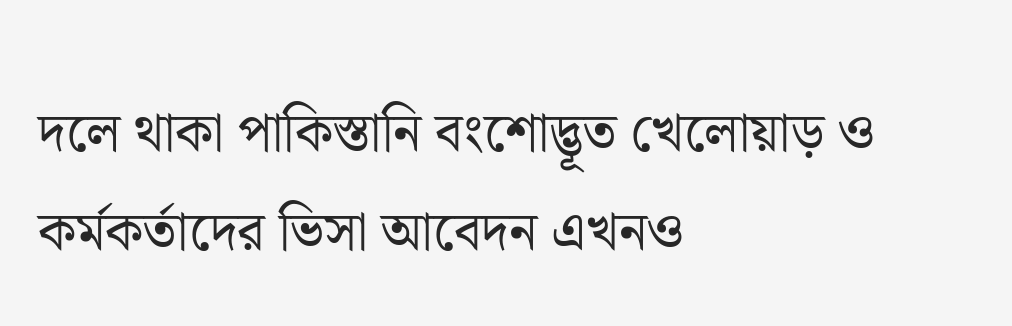দলে থাকা পাকিস্তানি বংশোদ্ভূত খেলোয়াড় ও কর্মকর্তাদের ভিসা আবেদন এখনও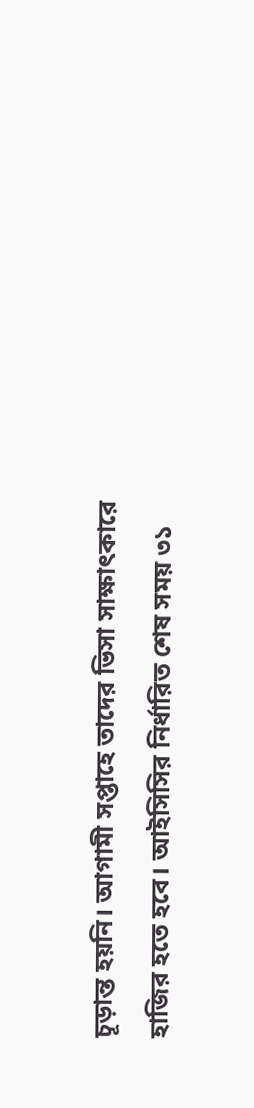চূড়ান্ত হয়নি। আগামী সপ্তাহে তাদের ভিসা সাক্ষাৎকারে হাজির হতে হবে। আইসিসির নির্ধারিত শেষ সময় ৩১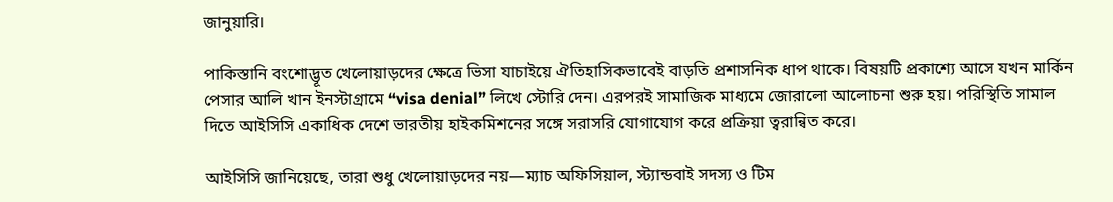জানুয়ারি।

পাকিস্তানি বংশোদ্ভূত খেলোয়াড়দের ক্ষেত্রে ভিসা যাচাইয়ে ঐতিহাসিকভাবেই বাড়তি প্রশাসনিক ধাপ থাকে। বিষয়টি প্রকাশ্যে আসে যখন মার্কিন পেসার আলি খান ইনস্টাগ্রামে “visa denial” লিখে স্টোরি দেন। এরপরই সামাজিক মাধ্যমে জোরালো আলোচনা শুরু হয়। পরিস্থিতি সামাল দিতে আইসিসি একাধিক দেশে ভারতীয় হাইকমিশনের সঙ্গে সরাসরি যোগাযোগ করে প্রক্রিয়া ত্বরান্বিত করে।

আইসিসি জানিয়েছে, তারা শুধু খেলোয়াড়দের নয়—ম্যাচ অফিসিয়াল, স্ট্যান্ডবাই সদস্য ও টিম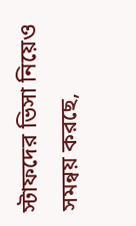স্টাফদের ভিসা নিয়েও সমন্বয় করছে,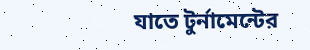যাতে টুর্নামেন্টের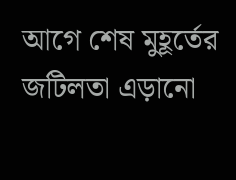আগে শেষ মুহূর্তের জটিলতা এড়ানো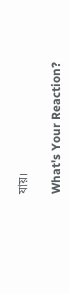যায়।

What's Your Reaction?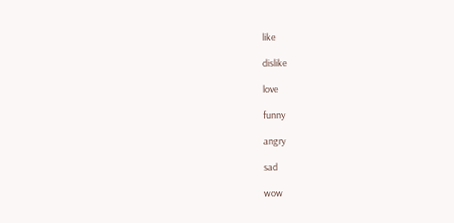like

dislike

love

funny

angry

sad

wow